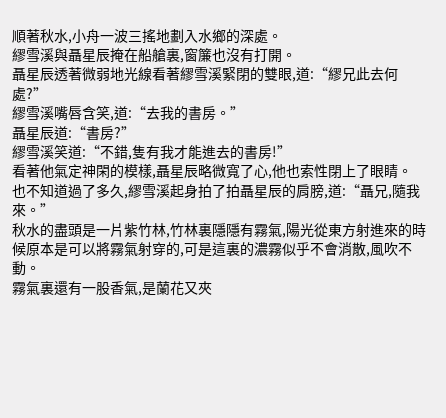順著秋水,小舟一波三搖地劃入水鄉的深處。
繆雪溪與聶星辰掩在船艙裏,窗簾也沒有打開。
聶星辰透著微弱地光線看著繆雪溪緊閉的雙眼,道:“繆兄此去何處?”
繆雪溪嘴唇含笑,道:“去我的書房。”
聶星辰道:“書房?”
繆雪溪笑道:“不錯,隻有我才能進去的書房!”
看著他氣定神閑的模樣,聶星辰略微寬了心,他也索性閉上了眼睛。
也不知道過了多久,繆雪溪起身拍了拍聶星辰的肩膀,道:“聶兄,隨我來。”
秋水的盡頭是一片紫竹林,竹林裏隱隱有霧氣,陽光從東方射進來的時候原本是可以將霧氣射穿的,可是這裏的濃霧似乎不會消散,風吹不動。
霧氣裏還有一股香氣,是蘭花又夾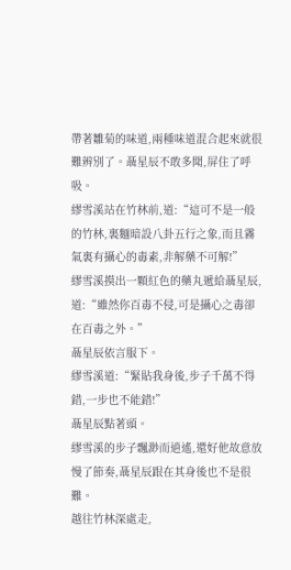帶著雛菊的味道,兩種味道混合起來就很難辨別了。聶星辰不敢多聞,屏住了呼吸。
繆雪溪站在竹林前,道:“這可不是一般的竹林,裏麵暗設八卦五行之象,而且霧氣裏有攝心的毒素,非解藥不可解!”
繆雪溪摸出一顆紅色的藥丸遞給聶星辰,道:“雖然你百毒不侵,可是攝心之毒卻在百毒之外。”
聶星辰依言服下。
繆雪溪道:“緊貼我身後,步子千萬不得錯,一步也不能錯!”
聶星辰點著頭。
繆雪溪的步子飄渺而逍遙,還好他故意放慢了節奏,聶星辰跟在其身後也不是很難。
越往竹林深處走,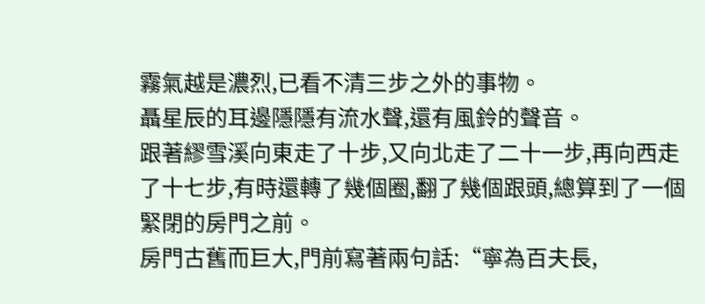霧氣越是濃烈,已看不清三步之外的事物。
聶星辰的耳邊隱隱有流水聲,還有風鈴的聲音。
跟著繆雪溪向東走了十步,又向北走了二十一步,再向西走了十七步,有時還轉了幾個圈,翻了幾個跟頭,總算到了一個緊閉的房門之前。
房門古舊而巨大,門前寫著兩句話:“寧為百夫長,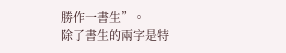勝作一書生”。
除了書生的兩字是特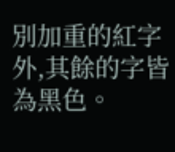別加重的紅字外,其餘的字皆為黑色。